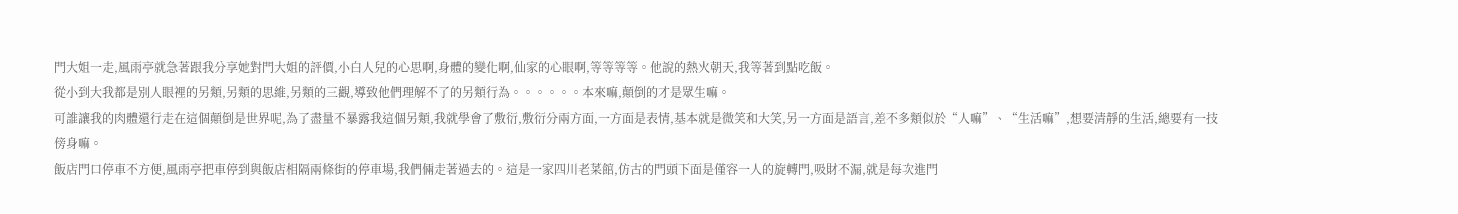門大姐一走,風雨亭就急著跟我分享她對門大姐的評價,小白人兒的心思啊,身體的變化啊,仙家的心眼啊,等等等等。他說的熱火朝天,我等著到點吃飯。
從小到大我都是別人眼裡的另類,另類的思維,另類的三觀,導致他們理解不了的另類行為。。。。。。本來嘛,顛倒的才是眾生嘛。
可誰讓我的肉體還行走在這個顛倒是世界呢,為了盡量不暴露我這個另類,我就學會了敷衍,敷衍分兩方面,一方面是表情,基本就是微笑和大笑,另一方面是語言,差不多類似於“人嘛”、“生活嘛”,想要清靜的生活,總要有一技傍身嘛。
飯店門口停車不方便,風雨亭把車停到與飯店相隔兩條街的停車場,我們倆走著過去的。這是一家四川老菜館,仿古的門頭下面是僅容一人的旋轉門,吸財不漏,就是每次進門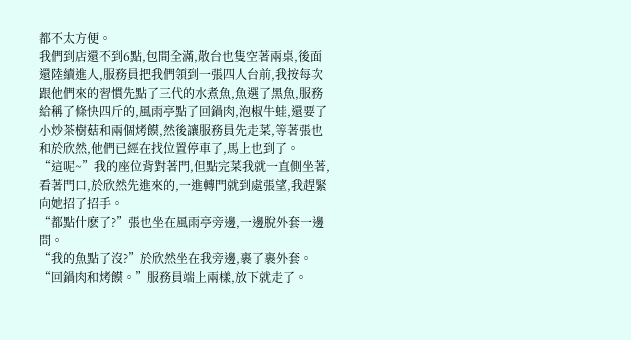都不太方便。
我們到店還不到6點,包間全滿,散台也隻空著兩桌,後面還陸續進人,服務員把我們領到一張四人台前,我按每次跟他們來的習慣先點了三代的水煮魚,魚選了黑魚,服務給稱了條快四斤的,風雨亭點了回鍋肉,泡椒牛蛙,還要了小炒茶樹菇和兩個烤饃,然後讓服務員先走菜,等著張也和於欣然,他們已經在找位置停車了,馬上也到了。
“這呢~”我的座位背對著門,但點完菜我就一直側坐著,看著門口,於欣然先進來的,一進轉門就到處張望,我趕緊向她招了招手。
“都點什麽了?”張也坐在風雨亭旁邊,一邊脫外套一邊問。
“我的魚點了沒?”於欣然坐在我旁邊,裹了裹外套。
“回鍋肉和烤饃。”服務員端上兩樣,放下就走了。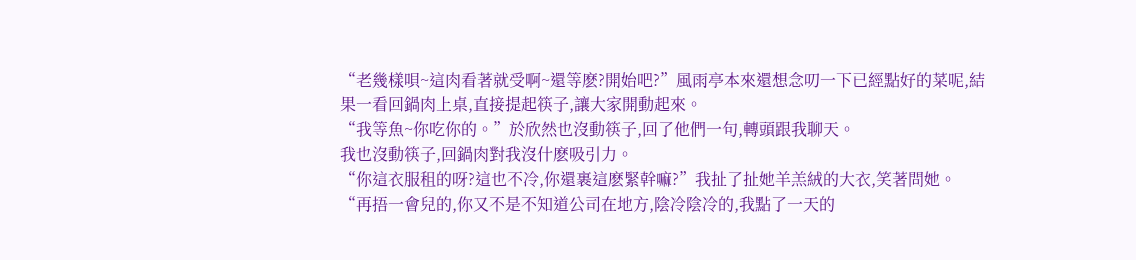“老幾樣唄~這肉看著就受啊~還等麽?開始吧?”風雨亭本來還想念叨一下已經點好的菜呢,結果一看回鍋肉上桌,直接提起筷子,讓大家開動起來。
“我等魚~你吃你的。”於欣然也沒動筷子,回了他們一句,轉頭跟我聊天。
我也沒動筷子,回鍋肉對我沒什麽吸引力。
“你這衣服租的呀?這也不冷,你還裹這麽緊幹嘛?”我扯了扯她羊羔絨的大衣,笑著問她。
“再捂一會兒的,你又不是不知道公司在地方,陰冷陰冷的,我點了一天的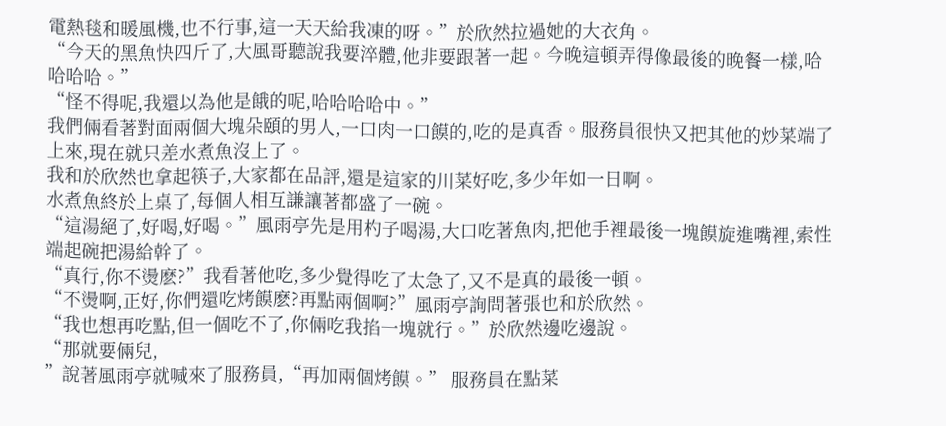電熱毯和暖風機,也不行事,這一天天給我凍的呀。”於欣然拉過她的大衣角。
“今天的黑魚快四斤了,大風哥聽說我要淬體,他非要跟著一起。今晚這頓弄得像最後的晚餐一樣,哈哈哈哈。”
“怪不得呢,我還以為他是餓的呢,哈哈哈哈中。”
我們倆看著對面兩個大塊朵頤的男人,一口肉一口饃的,吃的是真香。服務員很快又把其他的炒菜端了上來,現在就只差水煮魚沒上了。
我和於欣然也拿起筷子,大家都在品評,還是這家的川菜好吃,多少年如一日啊。
水煮魚終於上桌了,每個人相互謙讓著都盛了一碗。
“這湯絕了,好喝,好喝。”風雨亭先是用杓子喝湯,大口吃著魚肉,把他手裡最後一塊饃旋進嘴裡,索性端起碗把湯給幹了。
“真行,你不燙麽?”我看著他吃,多少覺得吃了太急了,又不是真的最後一頓。
“不燙啊,正好,你們還吃烤饃麽?再點兩個啊?”風雨亭詢問著張也和於欣然。
“我也想再吃點,但一個吃不了,你倆吃我掐一塊就行。”於欣然邊吃邊說。
“那就要倆兒,
”說著風雨亭就喊來了服務員,“再加兩個烤饃。” 服務員在點菜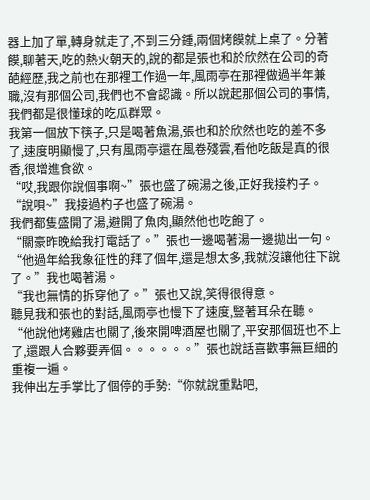器上加了單,轉身就走了,不到三分鍾,兩個烤饃就上桌了。分著饃,聊著天,吃的熱火朝天的,說的都是張也和於欣然在公司的奇葩經歷,我之前也在那裡工作過一年,風雨亭在那裡做過半年兼職,沒有那個公司,我們也不會認識。所以說起那個公司的事情,我們都是很懂球的吃瓜群眾。
我第一個放下筷子,只是喝著魚湯,張也和於欣然也吃的差不多了,速度明顯慢了,只有風雨亭還在風卷殘雲,看他吃飯是真的很香,很增進食欲。
“哎,我跟你說個事啊~”張也盛了碗湯之後,正好我接杓子。
“說唄~”我接過杓子也盛了碗湯。
我們都隻盛開了湯,避開了魚肉,顯然他也吃飽了。
“關豪昨晚給我打電話了。”張也一邊喝著湯一邊拋出一句。
“他過年給我象征性的拜了個年,還是想太多,我就沒讓他往下說了。”我也喝著湯。
“我也無情的拆穿他了。”張也又說,笑得很得意。
聽見我和張也的對話,風雨亭也慢下了速度,豎著耳朵在聽。
“他說他烤雞店也關了,後來開啤酒屋也關了,平安那個班也不上了,還跟人合夥要弄個。。。。。。”張也說話喜歡事無巨細的重複一遍。
我伸出左手掌比了個停的手勢:“你就說重點吧,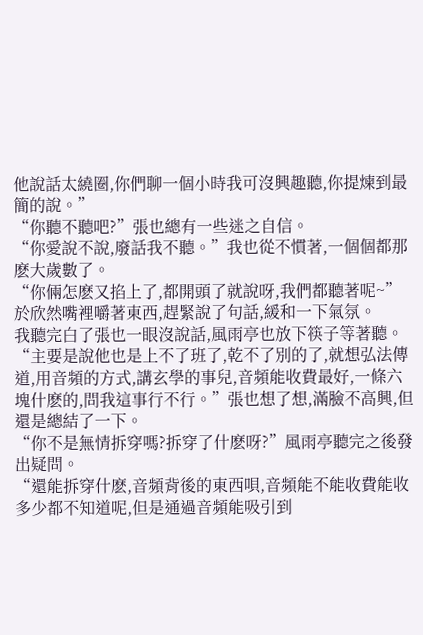他說話太繞圈,你們聊一個小時我可沒興趣聽,你提煉到最簡的說。”
“你聽不聽吧?”張也總有一些迷之自信。
“你愛說不說,廢話我不聽。”我也從不慣著,一個個都那麽大歲數了。
“你倆怎麽又掐上了,都開頭了就說呀,我們都聽著呢~”於欣然嘴裡嚼著東西,趕緊說了句話,緩和一下氣氛。
我聽完白了張也一眼沒說話,風雨亭也放下筷子等著聽。
“主要是說他也是上不了班了,乾不了別的了,就想弘法傳道,用音頻的方式,講玄學的事兒,音頻能收費最好,一條六塊什麽的,問我這事行不行。”張也想了想,滿臉不高興,但還是總結了一下。
“你不是無情拆穿嗎?拆穿了什麽呀?”風雨亭聽完之後發出疑問。
“還能拆穿什麽,音頻背後的東西唄,音頻能不能收費能收多少都不知道呢,但是通過音頻能吸引到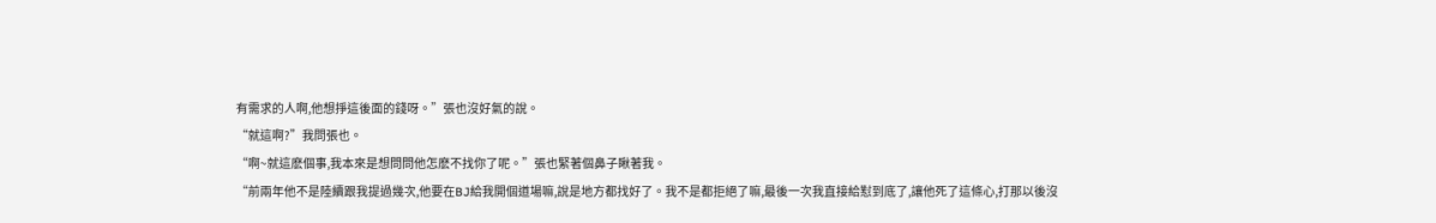有需求的人啊,他想掙這後面的錢呀。”張也沒好氣的說。
“就這啊?”我問張也。
“啊~就這麽個事,我本來是想問問他怎麽不找你了呢。”張也緊著個鼻子瞅著我。
“前兩年他不是陸續跟我提過幾次,他要在BJ給我開個道場嘛,說是地方都找好了。我不是都拒絕了嘛,最後一次我直接給懟到底了,讓他死了這條心,打那以後沒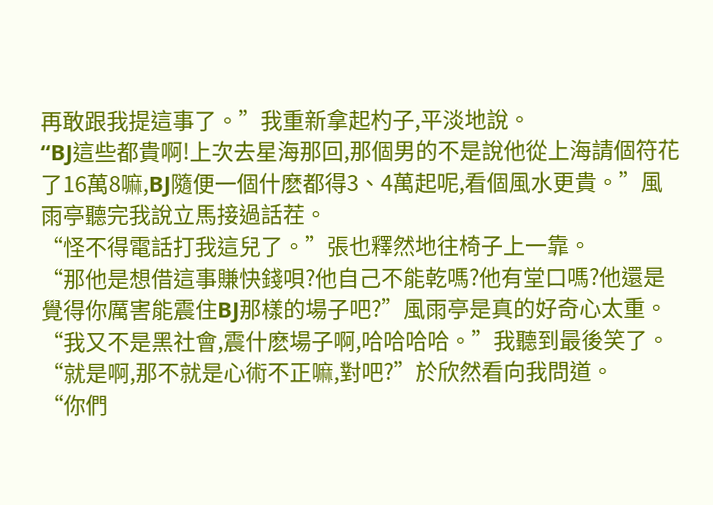再敢跟我提這事了。”我重新拿起杓子,平淡地說。
“BJ這些都貴啊!上次去星海那回,那個男的不是說他從上海請個符花了16萬8嘛,BJ隨便一個什麽都得3、4萬起呢,看個風水更貴。”風雨亭聽完我說立馬接過話茬。
“怪不得電話打我這兒了。”張也釋然地往椅子上一靠。
“那他是想借這事賺快錢唄?他自己不能乾嗎?他有堂口嗎?他還是覺得你厲害能震住BJ那樣的場子吧?”風雨亭是真的好奇心太重。
“我又不是黑社會,震什麽場子啊,哈哈哈哈。”我聽到最後笑了。
“就是啊,那不就是心術不正嘛,對吧?”於欣然看向我問道。
“你們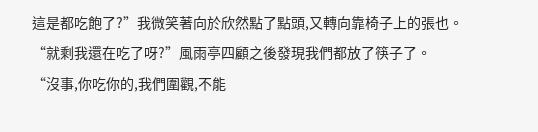這是都吃飽了?”我微笑著向於欣然點了點頭,又轉向靠椅子上的張也。
“就剩我還在吃了呀?”風雨亭四顧之後發現我們都放了筷子了。
“沒事,你吃你的,我們圍觀,不能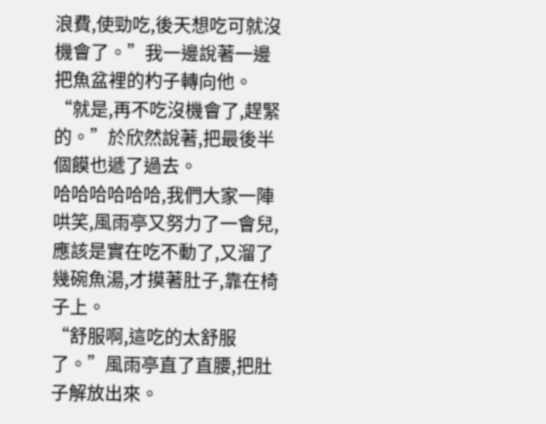浪費,使勁吃,後天想吃可就沒機會了。”我一邊說著一邊把魚盆裡的杓子轉向他。
“就是,再不吃沒機會了,趕緊的。”於欣然說著,把最後半個饃也遞了過去。
哈哈哈哈哈哈,我們大家一陣哄笑,風雨亭又努力了一會兒,應該是實在吃不動了,又溜了幾碗魚湯,才摸著肚子,靠在椅子上。
“舒服啊,這吃的太舒服了。”風雨亭直了直腰,把肚子解放出來。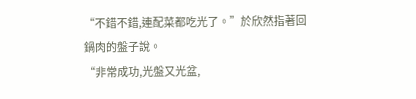“不錯不錯,連配菜都吃光了。”於欣然指著回鍋肉的盤子說。
“非常成功,光盤又光盆,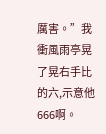厲害。”我衝風雨亭晃了晃右手比的六,示意他666啊。